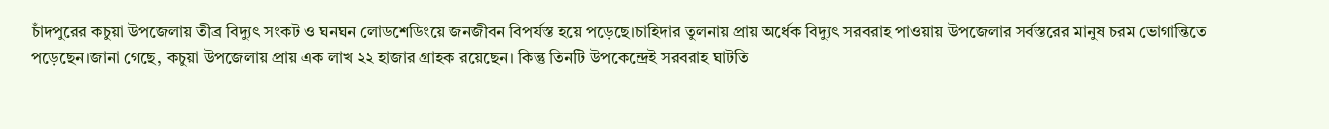চাঁদপুরের কচুয়া উপজেলায় তীব্র বিদ্যুৎ সংকট ও ঘনঘন লোডশেডিংয়ে জনজীবন বিপর্যস্ত হয়ে পড়েছে।চাহিদার তুলনায় প্রায় অর্ধেক বিদ্যুৎ সরবরাহ পাওয়ায় উপজেলার সর্বস্তরের মানুষ চরম ভোগান্তিতে পড়েছেন।জানা গেছে, কচুয়া উপজেলায় প্রায় এক লাখ ২২ হাজার গ্রাহক রয়েছেন। কিন্তু তিনটি উপকেন্দ্রেই সরবরাহ ঘাটতি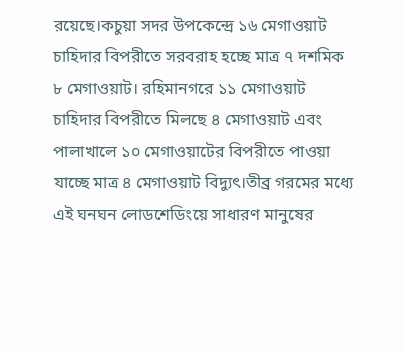রয়েছে।কচুয়া সদর উপকেন্দ্রে ১৬ মেগাওয়াট চাহিদার বিপরীতে সরবরাহ হচ্ছে মাত্র ৭ দশমিক ৮ মেগাওয়াট। রহিমানগরে ১১ মেগাওয়াট চাহিদার বিপরীতে মিলছে ৪ মেগাওয়াট এবং পালাখালে ১০ মেগাওয়াটের বিপরীতে পাওয়া যাচ্ছে মাত্র ৪ মেগাওয়াট বিদ্যুৎ।তীব্র গরমের মধ্যে এই ঘনঘন লোডশেডিংয়ে সাধারণ মানুষের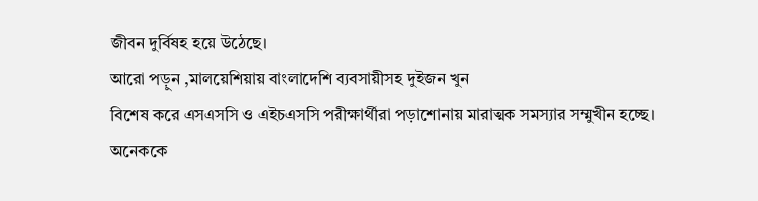জীবন দুর্বিষহ হয়ে উঠেছে।
আরো পড়ুন ,মালয়েশিয়ায় বাংলাদেশি ব্যবসায়ীসহ দুইজন খুন
বিশেষ করে এসএসসি ও এইচএসসি পরীক্ষার্থীরা পড়াশোনায় মারাত্মক সমস্যার সম্মুখীন হচ্ছে। অনেককে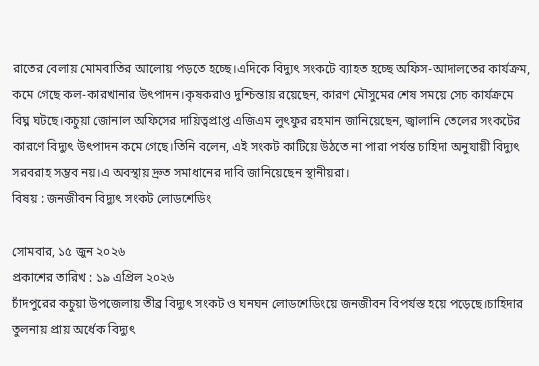রাতের বেলায় মোমবাতির আলোয় পড়তে হচ্ছে।এদিকে বিদ্যুৎ সংকটে ব্যাহত হচ্ছে অফিস-আদালতের কার্যক্রম, কমে গেছে কল-কারখানার উৎপাদন।কৃষকরাও দুশ্চিন্তায় রয়েছেন, কারণ মৌসুমের শেষ সময়ে সেচ কার্যক্রমে বিঘ্ন ঘটছে।কচুয়া জোনাল অফিসের দায়িত্বপ্রাপ্ত এজিএম লুৎফুর রহমান জানিয়েছেন, জ্বালানি তেলের সংকটের কারণে বিদ্যুৎ উৎপাদন কমে গেছে।তিনি বলেন, এই সংকট কাটিয়ে উঠতে না পারা পর্যন্ত চাহিদা অনুযায়ী বিদ্যুৎ সরবরাহ সম্ভব নয়।এ অবস্থায় দ্রুত সমাধানের দাবি জানিয়েছেন স্থানীয়রা।
বিষয় : জনজীবন বিদ্যুৎ সংকট লোডশেডিং

সোমবার, ১৫ জুন ২০২৬
প্রকাশের তারিখ : ১৯ এপ্রিল ২০২৬
চাঁদপুরের কচুয়া উপজেলায় তীব্র বিদ্যুৎ সংকট ও ঘনঘন লোডশেডিংয়ে জনজীবন বিপর্যস্ত হয়ে পড়েছে।চাহিদার তুলনায় প্রায় অর্ধেক বিদ্যুৎ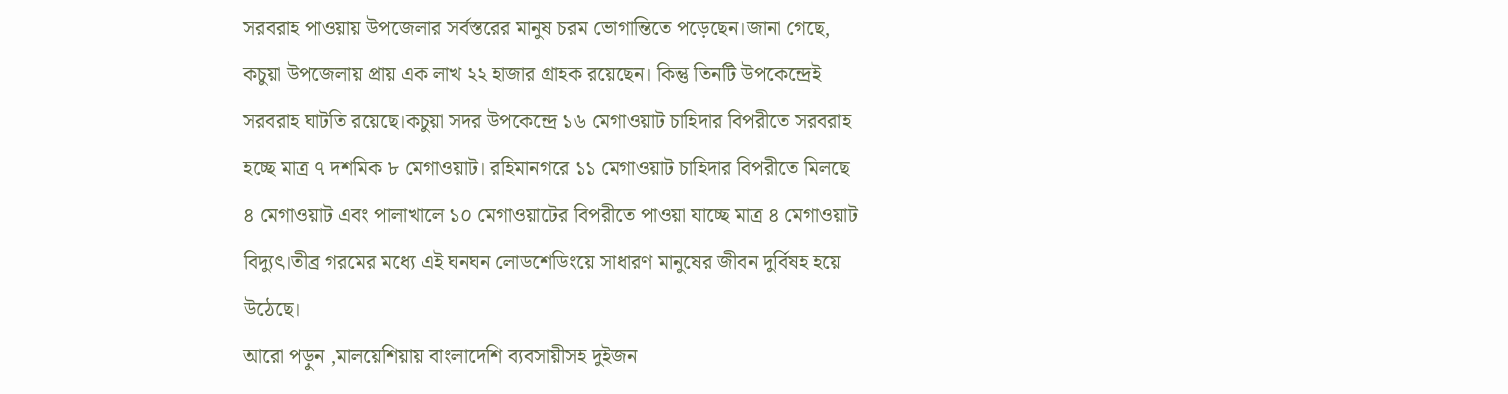সরবরাহ পাওয়ায় উপজেলার সর্বস্তরের মানুষ চরম ভোগান্তিতে পড়েছেন।জানা গেছে, কচুয়া উপজেলায় প্রায় এক লাখ ২২ হাজার গ্রাহক রয়েছেন। কিন্তু তিনটি উপকেন্দ্রেই সরবরাহ ঘাটতি রয়েছে।কচুয়া সদর উপকেন্দ্রে ১৬ মেগাওয়াট চাহিদার বিপরীতে সরবরাহ হচ্ছে মাত্র ৭ দশমিক ৮ মেগাওয়াট। রহিমানগরে ১১ মেগাওয়াট চাহিদার বিপরীতে মিলছে ৪ মেগাওয়াট এবং পালাখালে ১০ মেগাওয়াটের বিপরীতে পাওয়া যাচ্ছে মাত্র ৪ মেগাওয়াট বিদ্যুৎ।তীব্র গরমের মধ্যে এই ঘনঘন লোডশেডিংয়ে সাধারণ মানুষের জীবন দুর্বিষহ হয়ে উঠেছে।
আরো পড়ুন ,মালয়েশিয়ায় বাংলাদেশি ব্যবসায়ীসহ দুইজন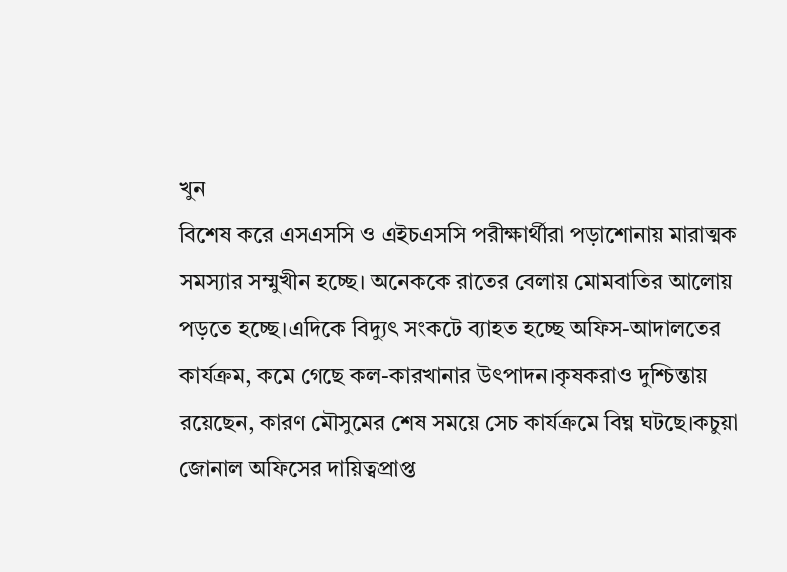খুন
বিশেষ করে এসএসসি ও এইচএসসি পরীক্ষার্থীরা পড়াশোনায় মারাত্মক সমস্যার সম্মুখীন হচ্ছে। অনেককে রাতের বেলায় মোমবাতির আলোয় পড়তে হচ্ছে।এদিকে বিদ্যুৎ সংকটে ব্যাহত হচ্ছে অফিস-আদালতের কার্যক্রম, কমে গেছে কল-কারখানার উৎপাদন।কৃষকরাও দুশ্চিন্তায় রয়েছেন, কারণ মৌসুমের শেষ সময়ে সেচ কার্যক্রমে বিঘ্ন ঘটছে।কচুয়া জোনাল অফিসের দায়িত্বপ্রাপ্ত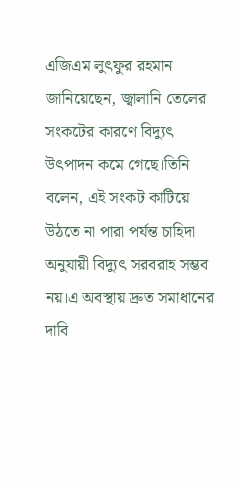এজিএম লুৎফুর রহমান জানিয়েছেন, জ্বালানি তেলের সংকটের কারণে বিদ্যুৎ উৎপাদন কমে গেছে।তিনি বলেন, এই সংকট কাটিয়ে উঠতে না পারা পর্যন্ত চাহিদা অনুযায়ী বিদ্যুৎ সরবরাহ সম্ভব নয়।এ অবস্থায় দ্রুত সমাধানের দাবি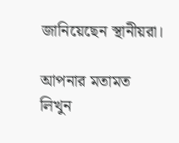জানিয়েছেন স্থানীয়রা।

আপনার মতামত লিখুন